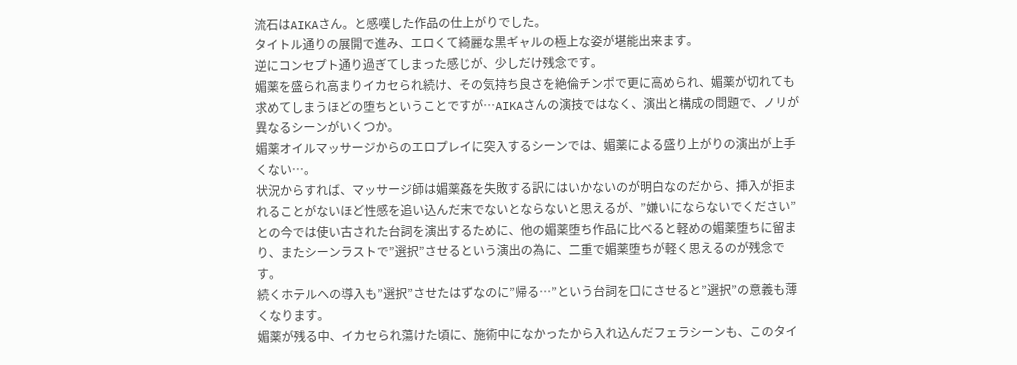流石はAIKAさん。と感嘆した作品の仕上がりでした。
タイトル通りの展開で進み、エロくて綺麗な黒ギャルの極上な姿が堪能出来ます。
逆にコンセプト通り過ぎてしまった感じが、少しだけ残念です。
媚薬を盛られ高まりイカセられ続け、その気持ち良さを絶倫チンポで更に高められ、媚薬が切れても求めてしまうほどの堕ちということですが…AIKAさんの演技ではなく、演出と構成の問題で、ノリが異なるシーンがいくつか。
媚薬オイルマッサージからのエロプレイに突入するシーンでは、媚薬による盛り上がりの演出が上手くない…。
状況からすれば、マッサージ師は媚薬姦を失敗する訳にはいかないのが明白なのだから、挿入が拒まれることがないほど性感を追い込んだ末でないとならないと思えるが、”嫌いにならないでください”との今では使い古された台詞を演出するために、他の媚薬堕ち作品に比べると軽めの媚薬堕ちに留まり、またシーンラストで”選択”させるという演出の為に、二重で媚薬堕ちが軽く思えるのが残念です。
続くホテルへの導入も”選択”させたはずなのに”帰る…”という台詞を口にさせると”選択”の意義も薄くなります。
媚薬が残る中、イカセられ蕩けた頃に、施術中になかったから入れ込んだフェラシーンも、このタイ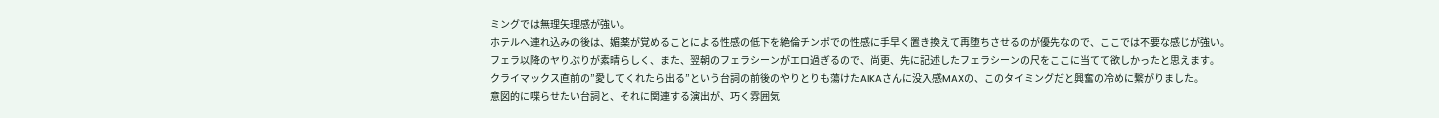ミングでは無理矢理感が強い。
ホテルへ連れ込みの後は、媚薬が覚めることによる性感の低下を絶倫チンポでの性感に手早く置き換えて再堕ちさせるのが優先なので、ここでは不要な感じが強い。
フェラ以降のヤりぶりが素晴らしく、また、翌朝のフェラシーンがエロ過ぎるので、尚更、先に記述したフェラシーンの尺をここに当てて欲しかったと思えます。
クライマックス直前の”愛してくれたら出る”という台詞の前後のやりとりも蕩けたAIKAさんに没入感MAXの、このタイミングだと興奮の冷めに繋がりました。
意図的に喋らせたい台詞と、それに関連する演出が、巧く雰囲気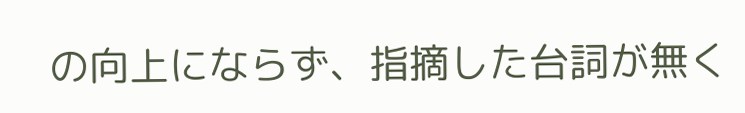の向上にならず、指摘した台詞が無く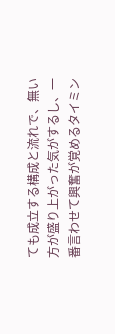ても成立する構成と流れで、無い方が盛り上がった気がするし、一番言わせて興奮が覚めるタイミン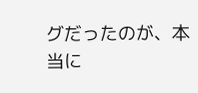グだったのが、本当に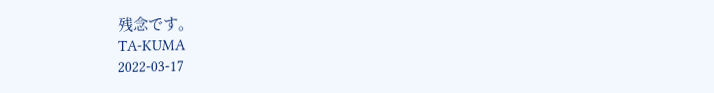残念です。
TA-KUMA
2022-03-17